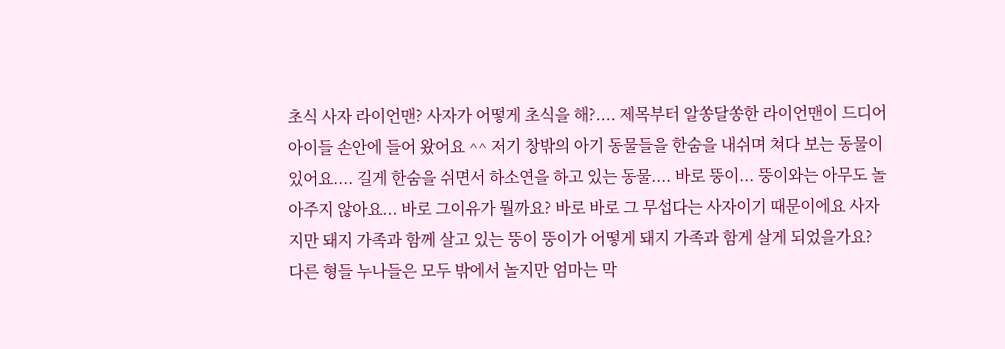초식 사자 라이언맨? 사자가 어떻게 초식을 해?.... 제목부터 알쏭달쏭한 라이언맨이 드디어 아이들 손안에 들어 왔어요 ^^ 저기 창밖의 아기 동물들을 한숨을 내쉬며 쳐다 보는 동물이 있어요.... 길게 한숨을 쉬면서 하소연을 하고 있는 동물.... 바로 뚱이... 뚱이와는 아무도 놀아주지 않아요... 바로 그이유가 뭘까요? 바로 바로 그 무섭다는 사자이기 때문이에요 사자 지만 돼지 가족과 함께 살고 있는 뚱이 뚱이가 어떻게 돼지 가족과 함게 살게 되었을가요? 다른 형들 누나들은 모두 밖에서 놀지만 엄마는 막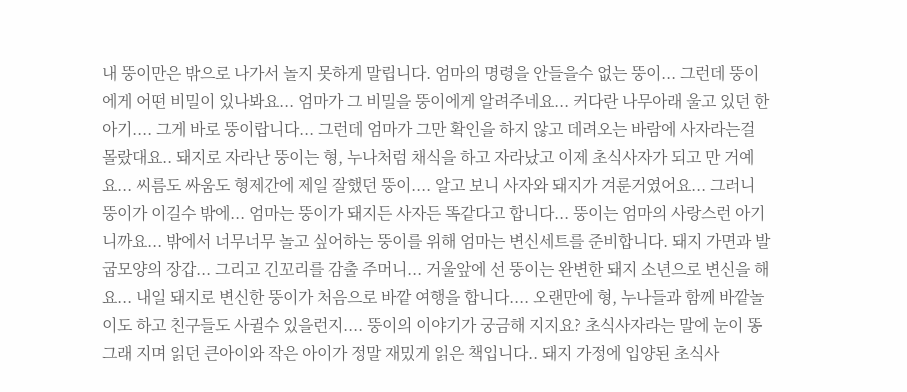내 뚱이만은 밖으로 나가서 놀지 못하게 말립니다. 엄마의 명령을 안들을수 없는 뚱이... 그런데 뚱이에게 어떤 비밀이 있나봐요... 엄마가 그 비밀을 뚱이에게 알려주네요... 커다란 나무아래 울고 있던 한 아기.... 그게 바로 뚱이랍니다... 그런데 엄마가 그만 확인을 하지 않고 데려오는 바람에 사자라는걸 몰랐대요.. 돼지로 자라난 뚱이는 형, 누나처럼 채식을 하고 자라났고 이제 초식사자가 되고 만 거예요... 씨름도 싸움도 형제간에 제일 잘했던 뚱이.... 알고 보니 사자와 돼지가 겨룬거였어요... 그러니 뚱이가 이길수 밖에... 엄마는 뚱이가 돼지든 사자든 똑같다고 합니다... 뚱이는 엄마의 사랑스런 아기니까요... 밖에서 너무너무 놀고 싶어하는 뚱이를 위해 엄마는 변신세트를 준비합니다. 돼지 가면과 발굽모양의 장갑... 그리고 긴꼬리를 감출 주머니... 거울앞에 선 뚱이는 완변한 돼지 소년으로 변신을 해요... 내일 돼지로 변신한 뚱이가 처음으로 바깥 여행을 합니다.... 오랜만에 형, 누나들과 함께 바깥놀이도 하고 친구들도 사귈수 있을런지.... 뚱이의 이야기가 궁금해 지지요? 초식사자라는 말에 눈이 똥그래 지며 읽던 큰아이와 작은 아이가 정말 재밌게 읽은 책입니다.. 돼지 가정에 입양된 초식사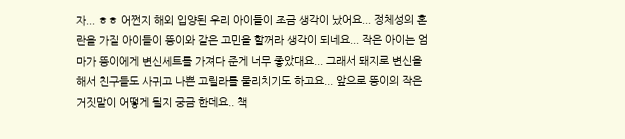자... ㅎㅎ 어쩐지 해외 입양된 우리 아이들이 조금 생각이 났어요... 정체성의 혼란을 가질 아이들이 뚱이와 같은 고민을 할꺼라 생각이 되네요... 작은 아이는 엄마가 뚱이에게 변신세트를 가져다 준게 너무 좋았대요... 그래서 돼지로 변신을 해서 친구들도 사귀고 나쁜 고릴라를 물리치기도 하고요... 앞으로 뚱이의 작은 거짓말이 어떻게 될지 궁금 한데요.. 책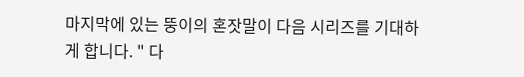마지막에 있는 뚱이의 혼잣말이 다음 시리즈를 기대하게 합니다. " 다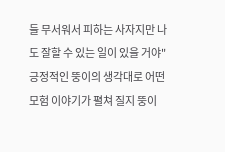들 무서워서 피하는 사자지만 나도 잘할 수 있는 일이 있을 거야" 긍정적인 뚱이의 생각대로 어떤 모험 이야기가 펼쳐 질지 뚱이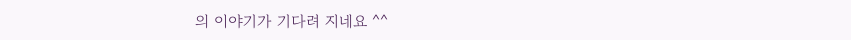의 이야기가 기다려 지네요 ^^